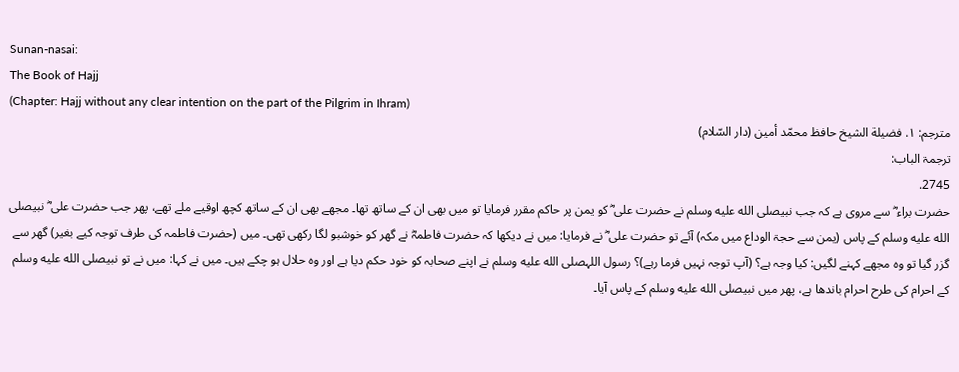Sunan-nasai:
The Book of Hajj
(Chapter: Hajj without any clear intention on the part of the Pilgrim in Ihram)
مترجم: ١. فضيلة الشيخ حافظ محمّد أمين (دار السّلام)
ترجمۃ الباب:
2745.
حضرت براء ؓ سے مروی ہے کہ جب نبیصلى الله عليه وسلم نے حضرت علی ؓ کو یمن پر حاکم مقرر فرمایا تو میں بھی ان کے ساتھ تھا۔ مجھے بھی ان کے ساتھ کچھ اوقیے ملے تھے، پھر جب حضرت علی ؓ نبیصلى الله عليه وسلم کے پاس (یمن سے حجۃ الوداع میں مکہ) آئے تو حضرت علی ؓ نے فرمایا: میں نے دیکھا کہ حضرت فاطمہؓ نے گھر کو خوشبو لگا رکھی تھی۔ میں (حضرت فاطمہ کی طرف توجہ کیے بغیر) گھر سے گزر گیا تو وہ مجھے کہنے لگیں: کیا وجہ ہے؟ (آپ توجہ نہیں فرما رہے)؟ رسول اللہصلى الله عليه وسلم نے اپنے صحابہ کو خود حکم دیا ہے اور وہ حلال ہو چکے ہیں۔ میں نے کہا: میں نے تو نبیصلى الله عليه وسلم کے احرام کی طرح احرام باندھا ہے، پھر میں نبیصلى الله عليه وسلم کے پاس آیا۔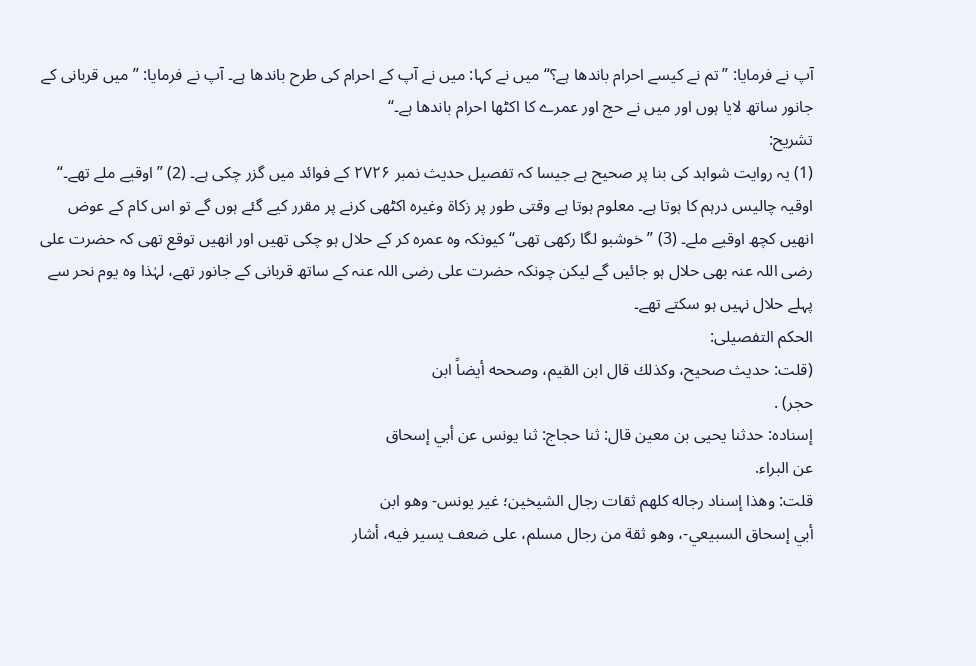آپ نے فرمایا: ”تم نے کیسے احرام باندھا ہے؟“ میں نے کہا: میں نے آپ کے احرام کی طرح باندھا ہے۔ آپ نے فرمایا: ”میں قربانی کے جانور ساتھ لایا ہوں اور میں نے حج اور عمرے کا اکٹھا احرام باندھا ہے۔“
تشریح:
(1) یہ روایت شواہد کی بنا پر صحیح ہے جیسا کہ تفصیل حدیث نمبر ۲۷۲۶ کے فوائد میں گزر چکی ہے۔ (2) ”اوقیے ملے تھے۔“ اوقیہ چالیس درہم کا ہوتا ہے۔ معلوم ہوتا ہے وقتی طور پر زکاۃ وغیرہ اکٹھی کرنے پر مقرر کیے گئے ہوں گے تو اس کام کے عوض انھیں کچھ اوقیے ملے۔ (3) ”خوشبو لگا رکھی تھی“ کیونکہ وہ عمرہ کر کے حلال ہو چکی تھیں اور انھیں توقع تھی کہ حضرت علی رضی اللہ عنہ بھی حلال ہو جائیں گے لیکن چونکہ حضرت علی رضی اللہ عنہ کے ساتھ قربانی کے جانور تھے، لہٰذا وہ یوم نحر سے پہلے حلال نہیں ہو سکتے تھے۔
الحکم التفصیلی:
(قلت: حديث صحيح، وكذلك قال ابن القيم، وصححه أيضاً ابن
حجر) .
إسناده: حدثنا يحيى بن معين قال: ثنا حجاج: ثنا يونس عن أبي إسحاق
عن البراء.
قلت: وهذا إسناد رجاله كلهم ثقات رجال الشيخين؛ غير يونس- وهو ابن
أبي إسحاق السبيعي-، وهو ثقة من رجال مسلم، على ضعف يسير فيه، أشار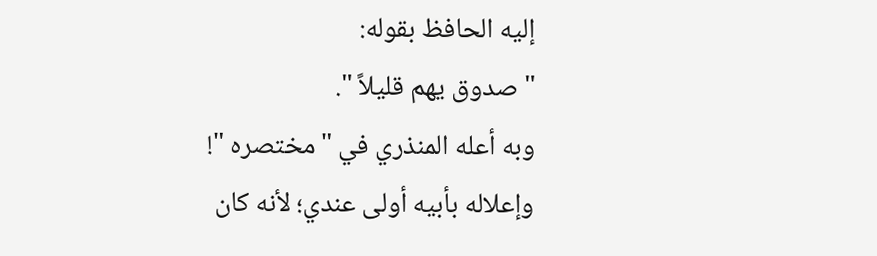إليه الحافظ بقوله:
" صدوق يهم قليلاً ".
وبه أعله المنذري في "مختصره "!
وإعلاله بأبيه أولى عندي؛ لأنه كان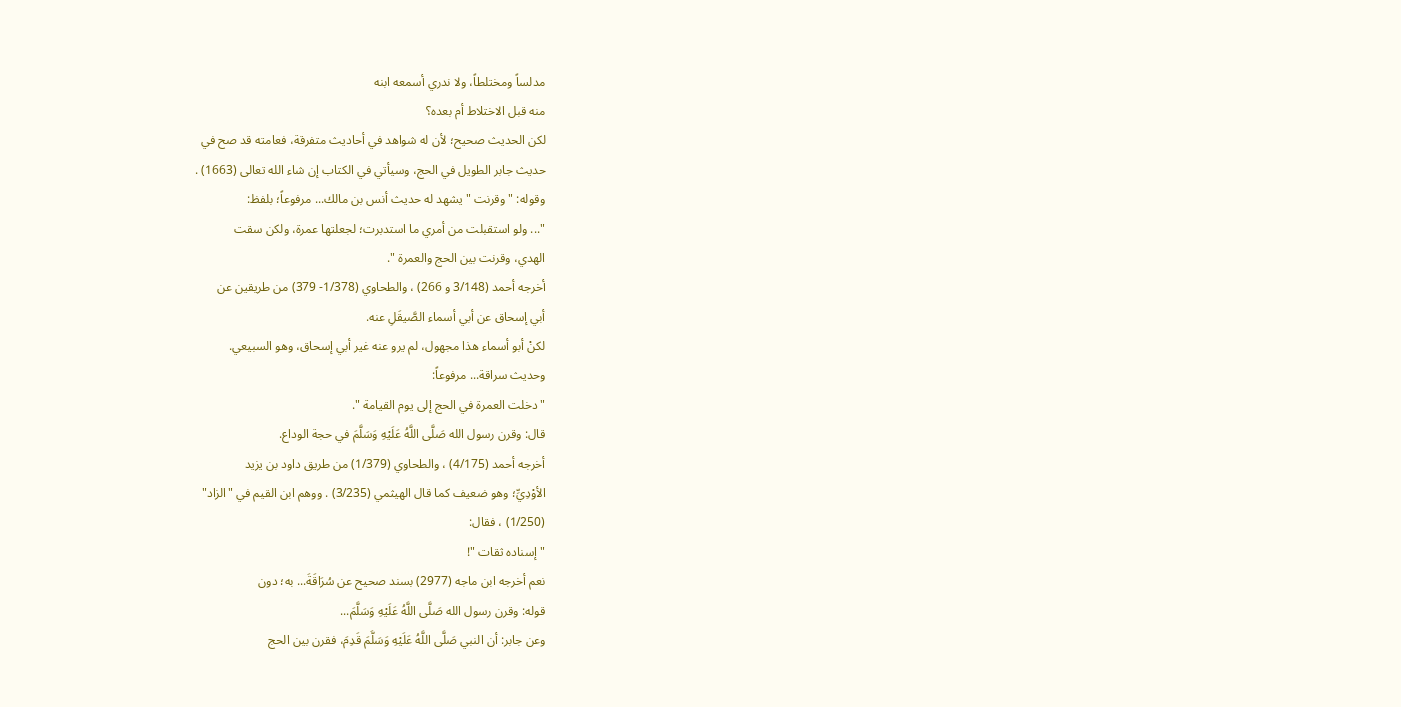مدلساً ومختلطاً، ولا ندري أسمعه ابنه
منه قبل الاختلاط أم بعده؟
لكن الحديث صحيح؛ لأن له شواهد في أحاديث متفرقة، فعامته قد صح في
حديث جابر الطويل في الحج، وسيأتي في الكتاب إن شاء الله تعالى (1663) .
وقوله: " وقرنت " يشهد له حديث أنس بن مالك... مرفوعاً؛ بلفظ:
"... ولو استقبلت من أمري ما استدبرت؛ لجعلتها عمرة، ولكن سقت
الهدي، وقرنت بين الحج والعمرة ".
أخرجه أحمد (3/148 و 266) ، والطحاوي (1/378- 379) من طريقين عن
أبي إسحاق عن أبي أسماء الصَّيقَلِ عنه.
لكنْ أبو أسماء هذا مجهول، لم يرو عنه غير أبي إسحاق، وهو السبيعي.
وحديث سراقة... مرفوعاً:
" دخلت العمرة في الحج إلى يوم القيامة ".
قال: وقرن رسول الله صَلَّى اللَّهُ عَلَيْهِ وَسَلَّمَ في حجة الوداع.
أخرجه أحمد (4/175) ، والطحاوي (1/379) من طريق داود بن يزيد
الأوْدِيِّ؛ وهو ضعيف كما قال الهيثمي (3/235) . ووهم ابن القيم في "الزاد"
(1/250) ، فقال:
" إسناده ثقات "!
نعم أخرجه ابن ماجه (2977) بسند صحيح عن سُرَاقَةَ... به؛ دون
قوله: وقرن رسول الله صَلَّى اللَّهُ عَلَيْهِ وَسَلَّمَ...
وعن جابر: أن النبي صَلَّى اللَّهُ عَلَيْهِ وَسَلَّمَ قَدِمَ، فقرن بين الحج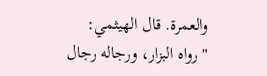والعمرة. قال الهيثمي:
" رواه البزار، ورجاله رجال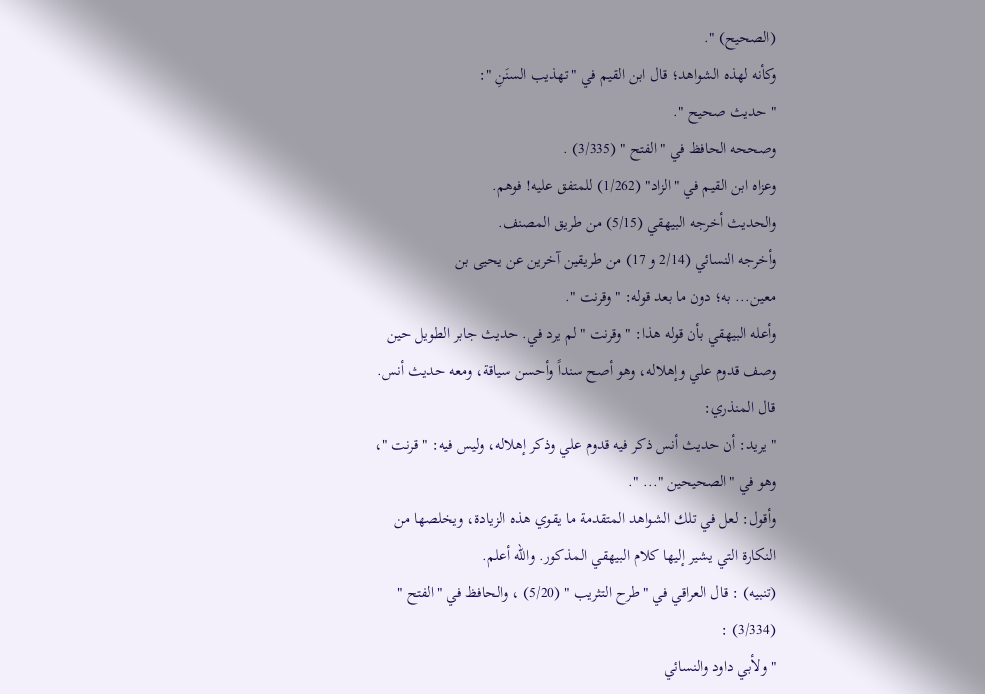(الصحيح) ".
وكأنه لهذه الشواهد؛ قال ابن القيم في "تهذيب السنَنِ ":
" حديث صحيح ".
وصححه الحافظ في "الفتح " (3/335) .
وعزاه ابن القيم في "الزاد" (1/262) للمتفق عليه! فوهم.
والحديث أخرجه البيهقي (5/15) من طريق المصنف.
وأخرجه النسائي (2/14 و 17) من طريقين آخرين عن يحيى بن
معين... به؛ دون ما بعد قوله: " وقرنت ".
وأعله البيهقي بأن قوله هذا: " وقرنت " لم يرد في. حديث جابر الطويل حين
وصف قدوم علي وإهلاله، وهو أصح سنداً وأحسن سياقة، ومعه حديث أنس.
قال المنذري:
" يريد: أن حديث أنس ذكر فيه قدوم علي وذكر إهلاله، وليس فيه: " قرنت "،
وهو في "الصحيحين "... ".
وأقول: لعل في تلك الشواهد المتقدمة ما يقوي هذه الزيادة، ويخلصها من
النكارة التي يشير إليها كلام البيهقي المذكور. والله أعلم.
(تنبيه) : قال العراقي في "طرح التثريب " (5/20) ، والحافظ في "الفتح "
(3/334) :
" ولأبي داود والنسائي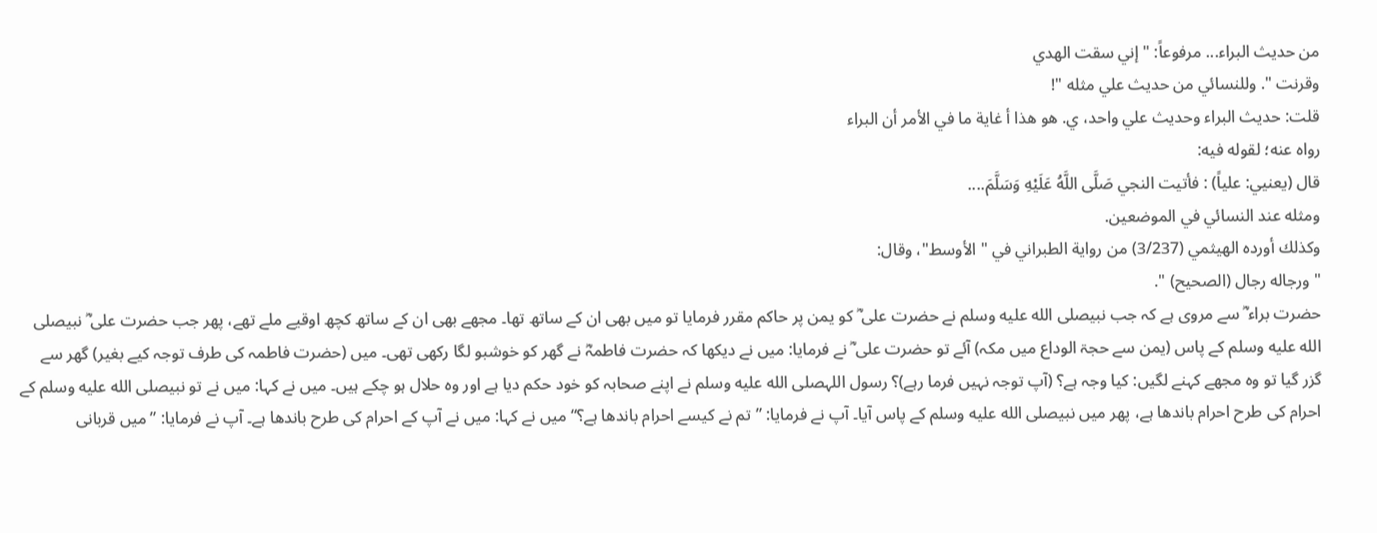من حديث البراء... مرفوعاً: " إني سقت الهدي
وقرنت ". وللنسائي من حديث علي مثله "!
قلت: حديث البراء وحديث علي واحد، ي. هو هذا أ غاية ما في الأمر أن البراء
رواه عنه؛ لقوله فيه:
قال (يعنيي: علياً) : فأتيت النجي صَلَّى اللَّهُ عَلَيْهِ وَسَلَّمَ....
ومثله عند النسائي في الموضعين.
وكذلك أورده الهيثمي (3/237) من رواية الطبراني في " الأوسط"، وقال:
" ورجاله رجال (الصحيح) ".
حضرت براء ؓ سے مروی ہے کہ جب نبیصلى الله عليه وسلم نے حضرت علی ؓ کو یمن پر حاکم مقرر فرمایا تو میں بھی ان کے ساتھ تھا۔ مجھے بھی ان کے ساتھ کچھ اوقیے ملے تھے، پھر جب حضرت علی ؓ نبیصلى الله عليه وسلم کے پاس (یمن سے حجۃ الوداع میں مکہ) آئے تو حضرت علی ؓ نے فرمایا: میں نے دیکھا کہ حضرت فاطمہؓ نے گھر کو خوشبو لگا رکھی تھی۔ میں (حضرت فاطمہ کی طرف توجہ کیے بغیر) گھر سے گزر گیا تو وہ مجھے کہنے لگیں: کیا وجہ ہے؟ (آپ توجہ نہیں فرما رہے)؟ رسول اللہصلى الله عليه وسلم نے اپنے صحابہ کو خود حکم دیا ہے اور وہ حلال ہو چکے ہیں۔ میں نے کہا: میں نے تو نبیصلى الله عليه وسلم کے احرام کی طرح احرام باندھا ہے، پھر میں نبیصلى الله عليه وسلم کے پاس آیا۔ آپ نے فرمایا: ”تم نے کیسے احرام باندھا ہے؟“ میں نے کہا: میں نے آپ کے احرام کی طرح باندھا ہے۔ آپ نے فرمایا: ”میں قربانی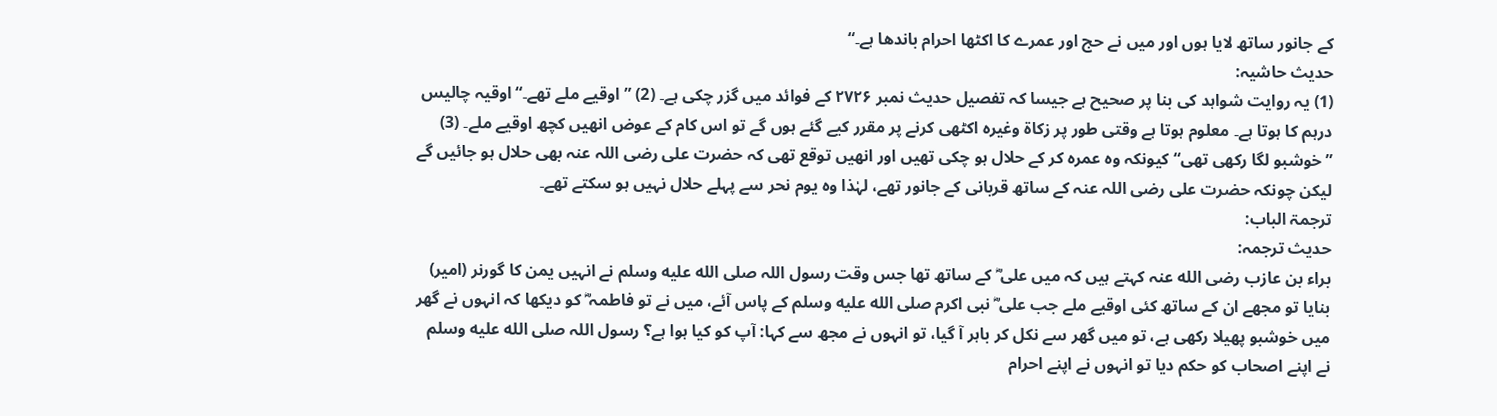کے جانور ساتھ لایا ہوں اور میں نے حج اور عمرے کا اکٹھا احرام باندھا ہے۔“
حدیث حاشیہ:
(1) یہ روایت شواہد کی بنا پر صحیح ہے جیسا کہ تفصیل حدیث نمبر ۲۷۲۶ کے فوائد میں گزر چکی ہے۔ (2) ”اوقیے ملے تھے۔“ اوقیہ چالیس درہم کا ہوتا ہے۔ معلوم ہوتا ہے وقتی طور پر زکاۃ وغیرہ اکٹھی کرنے پر مقرر کیے گئے ہوں گے تو اس کام کے عوض انھیں کچھ اوقیے ملے۔ (3) ”خوشبو لگا رکھی تھی“ کیونکہ وہ عمرہ کر کے حلال ہو چکی تھیں اور انھیں توقع تھی کہ حضرت علی رضی اللہ عنہ بھی حلال ہو جائیں گے لیکن چونکہ حضرت علی رضی اللہ عنہ کے ساتھ قربانی کے جانور تھے، لہٰذا وہ یوم نحر سے پہلے حلال نہیں ہو سکتے تھے۔
ترجمۃ الباب:
حدیث ترجمہ:
براء بن عازب رضی الله عنہ کہتے ہیں کہ میں علی ؓ کے ساتھ تھا جس وقت رسول اللہ صلى الله عليه وسلم نے انہیں یمن کا گورنر (امیر) بنایا تو مجھے ان کے ساتھ کئی اوقیے ملے جب علی ؓ نبی اکرم صلى الله عليه وسلم کے پاس آئے، میں نے تو فاطمہ ؓ کو دیکھا کہ انہوں نے گھر میں خوشبو پھیلا رکھی ہے، تو میں گھر سے نکل کر باہر آ گیا، تو انہوں نے مجھ سے کہا: آپ کو کیا ہوا ہے؟ رسول اللہ صلى الله عليه وسلم نے اپنے اصحاب کو حکم دیا تو انہوں نے اپنے احرام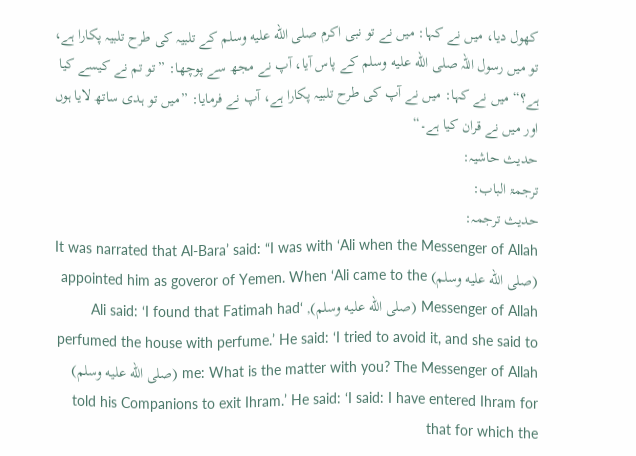کھول دیا، میں نے کہا: میں نے تو نبی اکرم صلى الله عليه وسلم کے تلبیہ کی طرح تلبیہ پکارا ہے، تو میں رسول اللہ صلى الله عليه وسلم کے پاس آیا، آپ نے مجھ سے پوچھا: ”تو تم نے کیسے کیا ہے؟“ میں نے کہا: میں نے آپ کی طرح تلبیہ پکارا ہے، آپ نے فرمایا: ”میں تو ہدی ساتھ لایا ہوں اور میں نے قران کیا ہے۔“
حدیث حاشیہ:
ترجمۃ الباب:
حدیث ترجمہ:
It was narrated that Al-Bara’ said: “I was with ‘Ali when the Messenger of Allah (صلى الله عليه وسلم) appointed him as goveror of Yemen. When ‘Ali came to the Messenger of Allah (صلى الله عليه وسلم), ‘Ali said: ‘I found that Fatimah had perfumed the house with perfume.’ He said: ‘I tried to avoid it, and she said to me: What is the matter with you? The Messenger of Allah (صلى الله عليه وسلم) told his Companions to exit Ihram.’ He said: ‘I said: I have entered Ihram for that for which the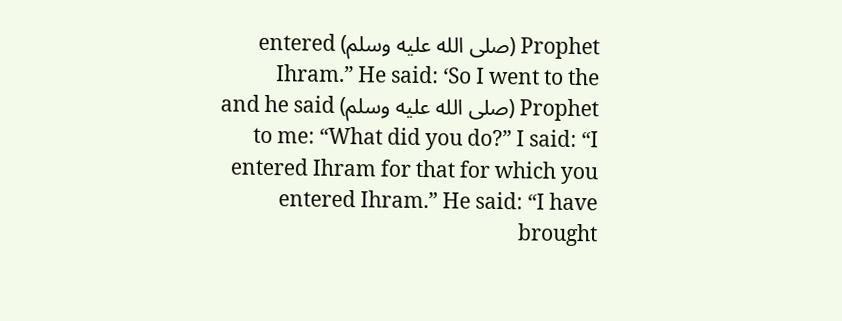Prophet (صلى الله عليه وسلم) entered Ihram.” He said: ‘So I went to the Prophet (صلى الله عليه وسلم) and he said to me: “What did you do?” I said: “I entered Ihram for that for which you entered Ihram.” He said: “I have brought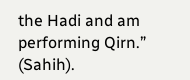the Hadi and am performing Qirn.” (Sahih).